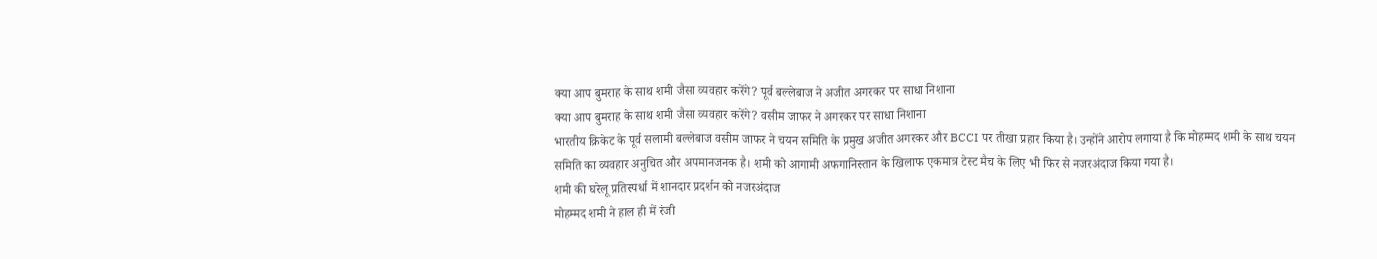क्या आप बुमराह के साथ शमी जैसा व्यवहार करेंगे? पूर्व बल्लेबाज ने अजीत अगरकर पर साधा निशाना
क्या आप बुमराह के साथ शमी जैसा व्यवहार करेंगे? वसीम जाफर ने अगरकर पर साधा निशाना
भारतीय क्रिकेट के पूर्व सलामी बल्लेबाज वसीम जाफर ने चयन समिति के प्रमुख अजीत अगरकर और BCCI पर तीखा प्रहार किया है। उन्होंने आरोप लगाया है कि मोहम्मद शमी के साथ चयन समिति का व्यवहार अनुचित और अपमानजनक है। शमी को आगामी अफगानिस्तान के खिलाफ एकमात्र टेस्ट मैच के लिए भी फिर से नजरअंदाज किया गया है।
शमी की घरेलू प्रतिस्पर्धा में शानदार प्रदर्शन को नजरअंदाज
मोहम्मद शमी ने हाल ही में रंजी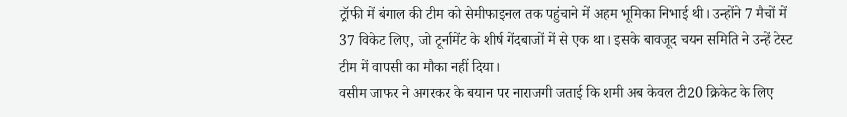ट्रॉफी में बंगाल की टीम को सेमीफाइनल तक पहुंचाने में अहम भूमिका निभाई थी। उन्होंने 7 मैचों में 37 विकेट लिए, जो टूर्नामेंट के शीर्ष गेंदबाजों में से एक था। इसके बावजूद चयन समिति ने उन्हें टेस्ट टीम में वापसी का मौका नहीं दिया।
वसीम जाफर ने अगरकर के बयान पर नाराजगी जताई कि शमी अब केवल टी20 क्रिकेट के लिए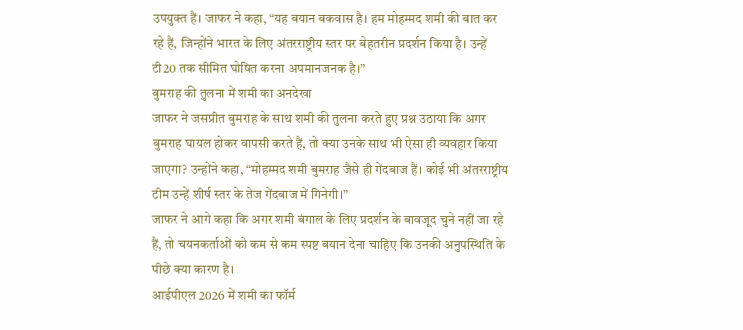उपयुक्त हैं। जाफर ने कहा, “यह बयान बकवास है। हम मोहम्मद शमी की बात कर रहे हैं, जिन्होंने भारत के लिए अंतरराष्ट्रीय स्तर पर बेहतरीन प्रदर्शन किया है। उन्हें टी20 तक सीमित घोषित करना अपमानजनक है।”
बुमराह की तुलना में शमी का अनदेखा
जाफर ने जसप्रीत बुमराह के साथ शमी की तुलना करते हुए प्रश्न उठाया कि अगर बुमराह घायल होकर वापसी करते हैं, तो क्या उनके साथ भी ऐसा ही व्यवहार किया जाएगा? उन्होंने कहा, “मोहम्मद शमी बुमराह जैसे ही गेंदबाज हैं। कोई भी अंतरराष्ट्रीय टीम उन्हें शीर्ष स्तर के तेज गेंदबाज में गिनेगी।”
जाफर ने आगे कहा कि अगर शमी बंगाल के लिए प्रदर्शन के बावजूद चुने नहीं जा रहे हैं, तो चयनकर्ताओं को कम से कम स्पष्ट बयान देना चाहिए कि उनकी अनुपस्थिति के पीछे क्या कारण है।
आईपीएल 2026 में शमी का फॉर्म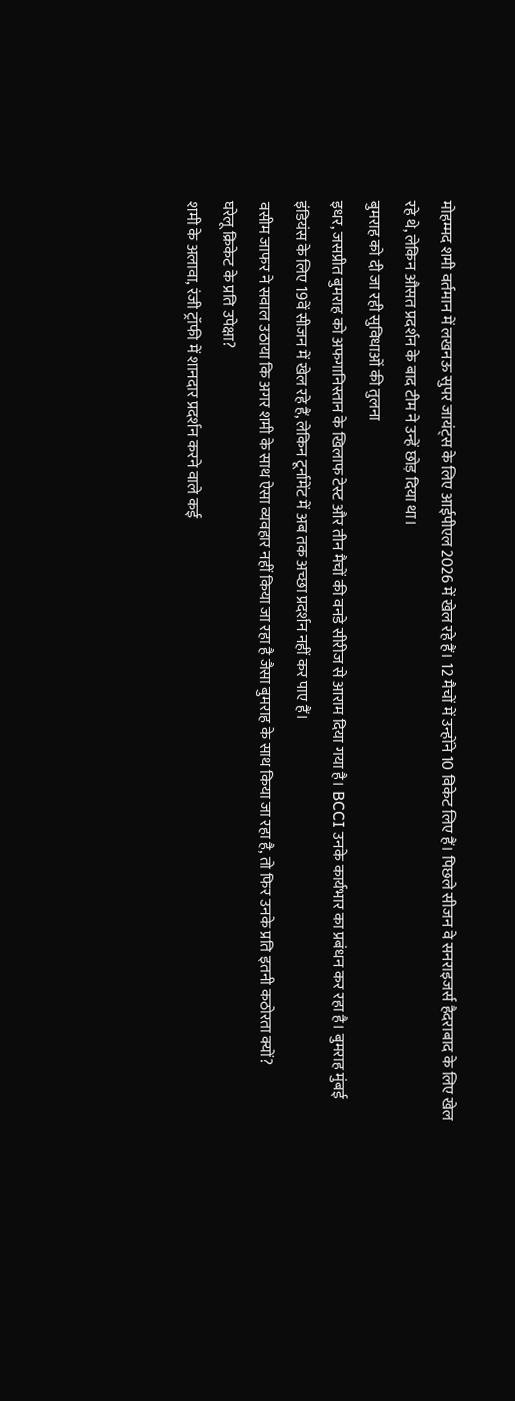मोहम्मद शमी वर्तमान में लखनऊ सुपर जायंट्स के लिए आईपीएल 2026 में खेल रहे हैं। 12 मैचों में उन्होंने 10 विकेट लिए हैं। पिछले सीजन वे सनराइजर्स हैदराबाद के लिए खेल रहे थे, लेकिन औसत प्रदर्शन के बाद टीम ने उन्हें छोड़ दिया था।
बुमराह को दी जा रही सुविधाओं की तुलना
इधर, जसप्रीत बुमराह को अफगानिस्तान के खिलाफ टेस्ट और तीन मैचों की वनडे सीरीज से आराम दिया गया है। BCCI उनके कार्यभार का प्रबंधन कर रहा है। बुमराह मुंबई इंडियंस के लिए 19वें सीजन में खेल रहे हैं, लेकिन टूर्नामेंट में अब तक अच्छा प्रदर्शन नहीं कर पाए हैं।
वसीम जाफर ने सवाल उठाया कि अगर शमी के साथ ऐसा व्यवहार नहीं किया जा रहा है जैसा बुमराह के साथ किया जा रहा है, तो फिर उनके प्रति इतनी कठोरता क्यों?
घरेलू क्रिकेट के प्रति उपेक्षा?
शमी के अलावा, रंजी ट्रॉफी में शानदार प्रदर्शन करने वाले कई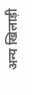अन्य खिलाड़ी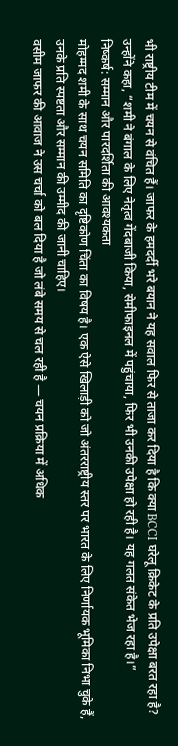भी राष्ट्रीय टीम में चयन से वंचित हैं। जाफर के हमदर्दी भरे बयान ने यह सवाल फिर से ताजा कर दिया है कि क्या BCCI घरेलू क्रिकेट के प्रति उपेक्षा बरत रहा है?
उन्होंने कहा, “शमी ने बंगाल के लिए नेतृत्व गेंदबाजी किया, सेमीफाइनल में पहुंचाया, फिर भी उनकी उपेक्षा हो रही है। यह गलत संकेत भेज रहा है।”
निष्कर्ष: सम्मान और पारदर्शिता की आवश्यकता
मोहम्मद शमी के साथ चयन समिति का दृष्टिकोण चिंता का विषय है। एक ऐसे खिलाड़ी को जो अंतरराष्ट्रीय स्तर पर भारत के लिए निर्णायक भूमिका निभा चुके हैं, उनके प्रति स्पष्टता और सम्मान की उम्मीद की जानी चाहिए।
वसीम जाफर की आवाज ने उस चर्चा को बल दिया है जो लंबे समय से चल रही है — चयन प्रक्रिया में अधिक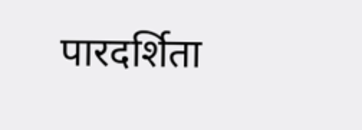पारदर्शिता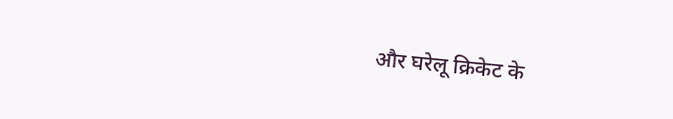और घरेलू क्रिकेट के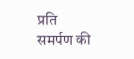प्रति समर्पण की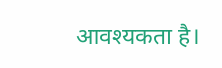आवश्यकता है।